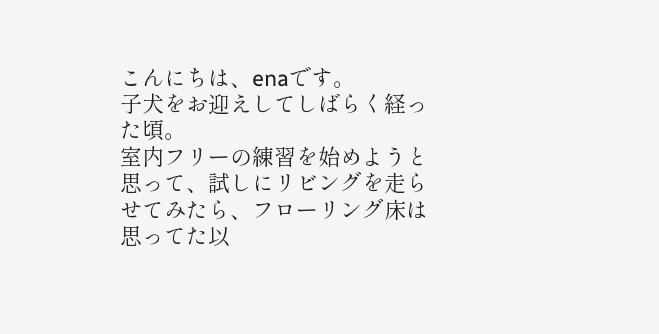こんにちは、enaです。
子犬をお迎えしてしばらく経った頃。
室内フリーの練習を始めようと思って、試しにリビングを走らせてみたら、フローリング床は思ってた以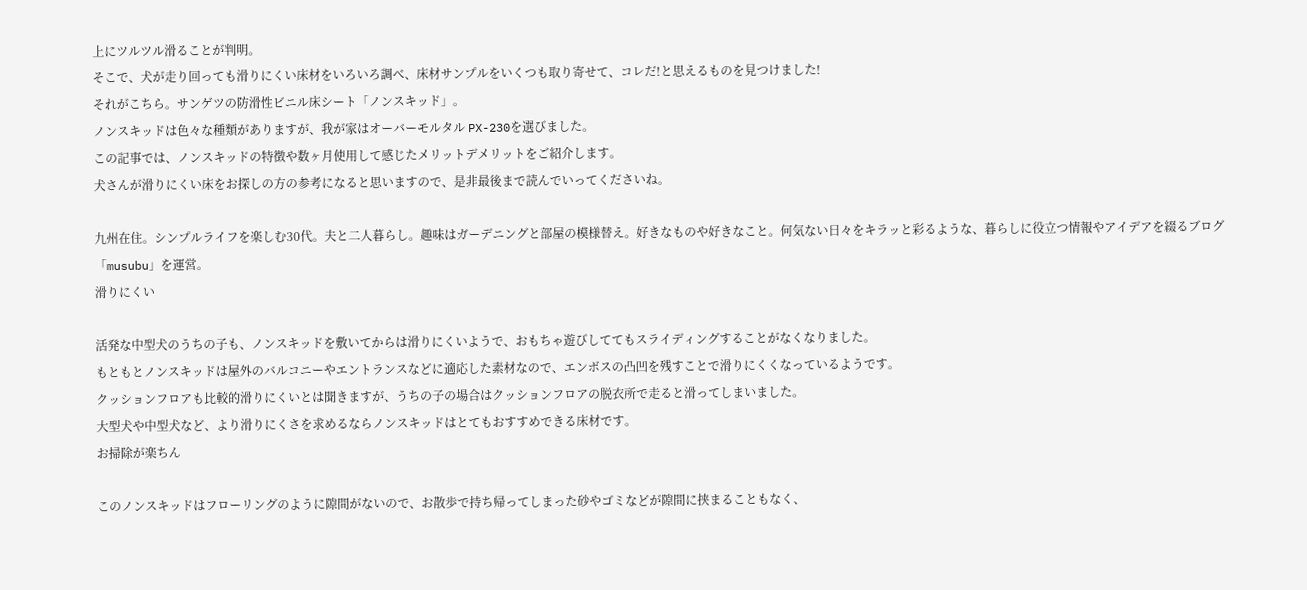上にツルツル滑ることが判明。
そこで、犬が走り回っても滑りにくい床材をいろいろ調べ、床材サンプルをいくつも取り寄せて、コレだ!と思えるものを見つけました!
それがこちら。サンゲツの防滑性ビニル床シート「ノンスキッド」。
ノンスキッドは色々な種類がありますが、我が家はオーバーモルタル PX-230を選びました。
この記事では、ノンスキッドの特徴や数ヶ月使用して感じたメリットデメリットをご紹介します。
犬さんが滑りにくい床をお探しの方の参考になると思いますので、是非最後まで読んでいってくださいね。

九州在住。シンプルライフを楽しむ30代。夫と二人暮らし。趣味はガーデニングと部屋の模様替え。好きなものや好きなこと。何気ない日々をキラッと彩るような、暮らしに役立つ情報やアイデアを綴るブログ「musubu」を運営。
滑りにくい

活発な中型犬のうちの子も、ノンスキッドを敷いてからは滑りにくいようで、おもちゃ遊びしててもスライディングすることがなくなりました。
もともとノンスキッドは屋外のバルコニーやエントランスなどに適応した素材なので、エンボスの凸凹を残すことで滑りにくくなっているようです。
クッションフロアも比較的滑りにくいとは聞きますが、うちの子の場合はクッションフロアの脱衣所で走ると滑ってしまいました。
大型犬や中型犬など、より滑りにくさを求めるならノンスキッドはとてもおすすめできる床材です。
お掃除が楽ちん

このノンスキッドはフローリングのように隙間がないので、お散歩で持ち帰ってしまった砂やゴミなどが隙間に挟まることもなく、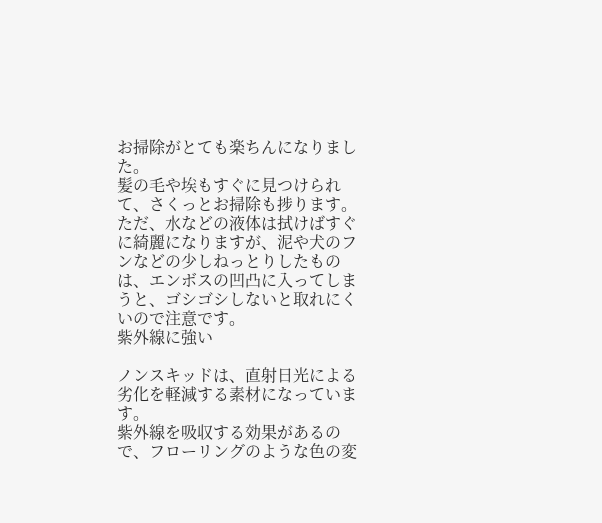お掃除がとても楽ちんになりました。
髪の毛や埃もすぐに見つけられて、さくっとお掃除も捗ります。
ただ、水などの液体は拭けばすぐに綺麗になりますが、泥や犬のフンなどの少しねっとりしたものは、エンボスの凹凸に入ってしまうと、ゴシゴシしないと取れにくいので注意です。
紫外線に強い

ノンスキッドは、直射日光による劣化を軽減する素材になっています。
紫外線を吸収する効果があるので、フローリングのような色の変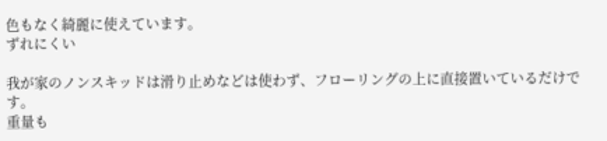色もなく綺麗に使えています。
ずれにくい

我が家のノンスキッドは滑り止めなどは使わず、フローリングの上に直接置いているだけです。
重量も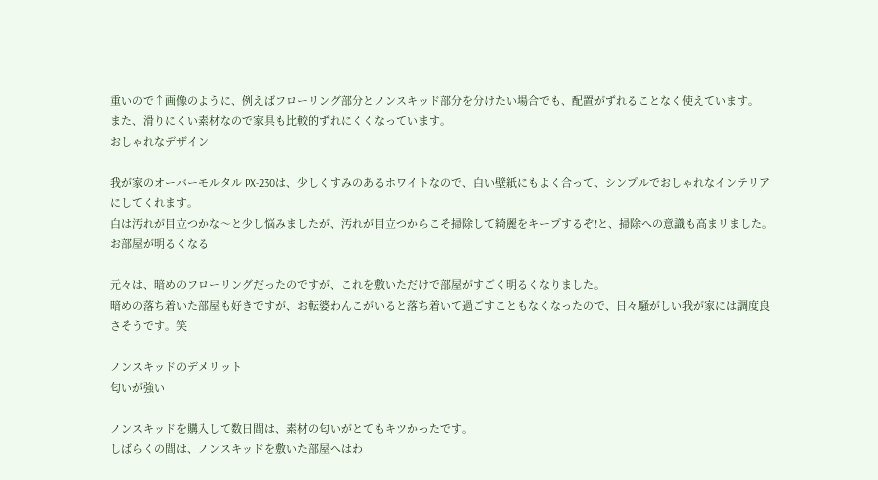重いので↑画像のように、例えばフローリング部分とノンスキッド部分を分けたい場合でも、配置がずれることなく使えています。
また、滑りにくい素材なので家具も比較的ずれにくくなっています。
おしゃれなデザイン

我が家のオーバーモルタル PX-230は、少しくすみのあるホワイトなので、白い壁紙にもよく合って、シンプルでおしゃれなインテリアにしてくれます。
白は汚れが目立つかな〜と少し悩みましたが、汚れが目立つからこそ掃除して綺麗をキープするぞ!と、掃除への意識も高まリました。
お部屋が明るくなる

元々は、暗めのフローリングだったのですが、これを敷いただけで部屋がすごく明るくなりました。
暗めの落ち着いた部屋も好きですが、お転婆わんこがいると落ち着いて過ごすこともなくなったので、日々騒がしい我が家には調度良さそうです。笑

ノンスキッドのデメリット
匂いが強い

ノンスキッドを購入して数日間は、素材の匂いがとてもキツかったです。
しばらくの間は、ノンスキッドを敷いた部屋へはわ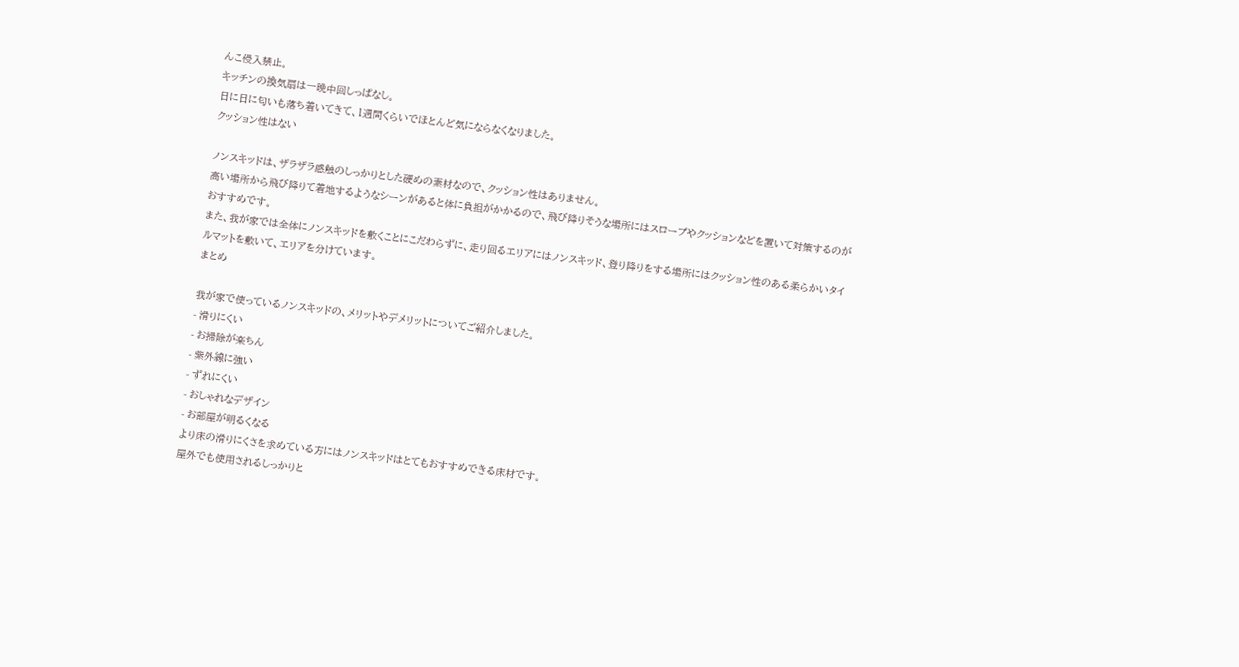んこ侵入禁止。
キッチンの換気扇は一晩中回しっぱなし。
日に日に匂いも落ち着いてきて、1週間くらいでほとんど気にならなくなりました。
クッション性はない

ノンスキッドは、ザラザラ感触のしっかりとした硬めの素材なので、クッション性はありません。
高い場所から飛び降りて着地するようなシーンがあると体に負担がかかるので、飛び降りそうな場所にはスロープやクッションなどを置いて対策するのがおすすめです。
また、我が家では全体にノンスキッドを敷くことにこだわらずに、走り回るエリアにはノンスキッド、登り降りをする場所にはクッション性のある柔らかいタイルマットを敷いて、エリアを分けています。
まとめ

我が家で使っているノンスキッドの、メリットやデメリットについてご紹介しました。
- 滑りにくい
- お掃除が楽ちん
- 紫外線に強い
- ずれにくい
- おしゃれなデザイン
- お部屋が明るくなる
より床の滑りにくさを求めている方にはノンスキッドはとてもおすすめできる床材です。
屋外でも使用されるしっかりと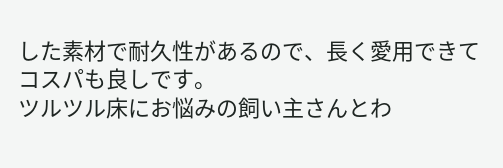した素材で耐久性があるので、長く愛用できてコスパも良しです。
ツルツル床にお悩みの飼い主さんとわ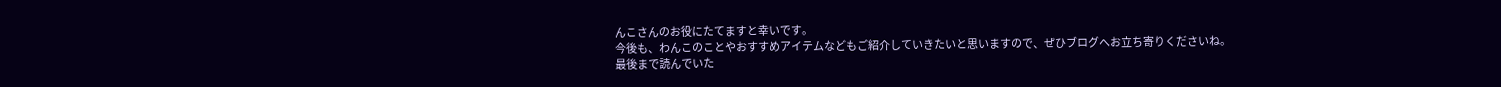んこさんのお役にたてますと幸いです。
今後も、わんこのことやおすすめアイテムなどもご紹介していきたいと思いますので、ぜひブログへお立ち寄りくださいね。
最後まで読んでいた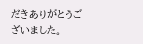だきありがとうございました。